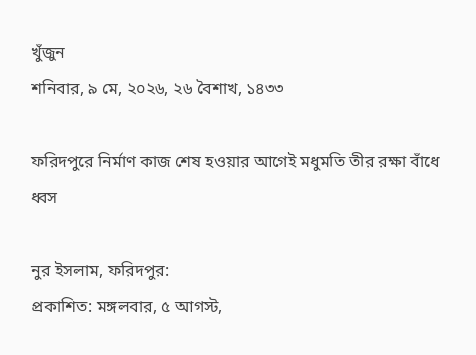খুঁজুন
শনিবার, ৯ মে, ২০২৬, ২৬ বৈশাখ, ১৪৩৩

ফরিদপুরে নির্মাণ কাজ শেষ হওয়ার আগেই মধুমতি তীর রক্ষা বাঁধে ধ্বস

নুর ইসলাম, ফরিদপুর:
প্রকাশিত: মঙ্গলবার, ৫ আগস্ট,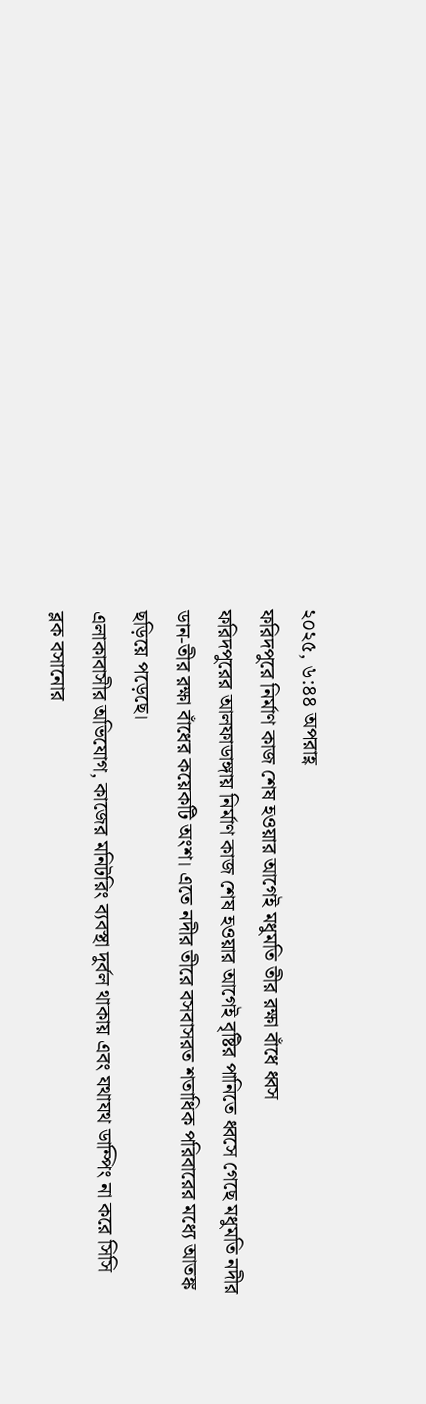২০২৫, ৬:৪৪ অপরাহ্ণ
ফরিদপুরে নির্মাণ কাজ শেষ হওয়ার আগেই মধুমতি তীর রক্ষা বাঁধে ধ্বস
ফরিদপুরের আলফাডাঙ্গায় নির্মাণ কাজ শেষ হওয়ার আগেই বৃষ্টির পানিতে ধ্বসে গেছে মধুমতি নদীর ডান-তীর রক্ষা বাঁধের কয়েকটি অংশ। এতে নদীর তীরে বসবাসরত শতাধিক পরিবারের মধ্যে আতঙ্ক ছড়িয়ে পড়েছে।
এলাকাবাসীর অভিযোগ, কাজের মনিটরিং ব্যবস্থা দুর্বল থাকায় এবং যথাযথ ডাম্পিং না করে সিসি ব্লক বসানোর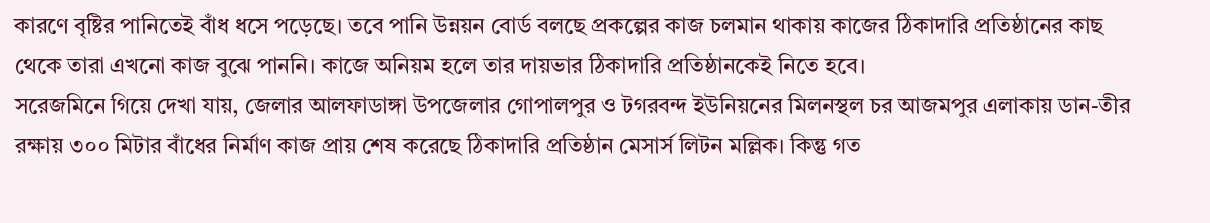কারণে বৃষ্টির পানিতেই বাঁধ ধসে পড়েছে। তবে পানি উন্নয়ন বোর্ড বলছে প্রকল্পের কাজ চলমান থাকায় কাজের ঠিকাদারি প্রতিষ্ঠানের কাছ থেকে তারা এখনো কাজ বুঝে পাননি। কাজে অনিয়ম হলে তার দায়ভার ঠিকাদারি প্রতিষ্ঠানকেই নিতে হবে।
সরেজমিনে গিয়ে দেখা যায়, জেলার আলফাডাঙ্গা উপজেলার গোপালপুর ও টগরবন্দ ইউনিয়নের মিলনস্থল চর আজমপুর এলাকায় ডান-তীর রক্ষায় ৩০০ মিটার বাঁধের নির্মাণ কাজ প্রায় শেষ করেছে ঠিকাদারি প্রতিষ্ঠান মেসার্স লিটন মল্লিক। কিন্তু গত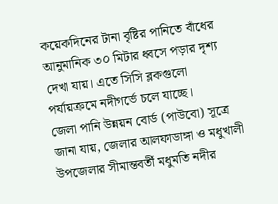কয়েকদিনের টানা বৃষ্টির পানিতে বাঁধের আনুমানিক ৩০ মিটার ধ্বসে পড়ার দৃশ্য দেখা যায়। এতে সিসি ব্লকগুলো পর্যায়ক্রমে নদীগর্ভে চলে যাচ্ছে।
জেলা পানি উন্নয়ন বোর্ড (পাউবো) সূত্রে জানা যায়, জেলার আলফাডাঙ্গা ও মধুখালী উপজেলার সীমান্তবর্তী মধুমতি নদীর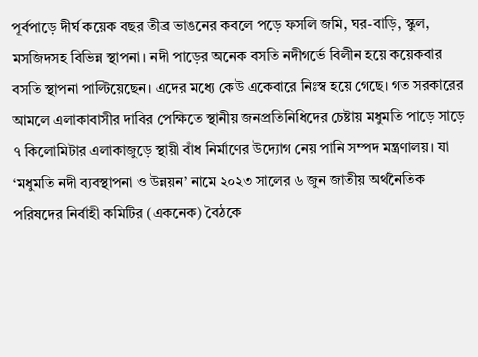পূর্বপাড়ে দীর্ঘ কয়েক বছর তীব্র ভাঙনের কবলে পড়ে ফসলি জমি, ঘর-বাড়ি, স্কুল, মসজিদসহ বিভিন্ন স্থাপনা। নদী পাড়ের অনেক বসতি নদীগর্ভে বিলীন হয়ে কয়েকবার বসতি স্থাপনা পাল্টিয়েছেন। এদের মধ্যে কেউ একেবারে নিঃস্ব হয়ে গেছে। গত সরকারের আমলে এলাকাবাসীর দাবির পেক্ষিতে স্থানীয় জনপ্রতিনিধিদের চেষ্টায় মধুমতি পাড়ে সাড়ে ৭ কিলোমিটার এলাকাজুড়ে স্থায়ী বাঁধ নির্মাণের উদ্যোগ নেয় পানি সম্পদ মন্ত্রণালয়। যা ‘মধুমতি নদী ব্যবস্থাপনা ও উন্নয়ন’ নামে ২০২৩ সালের ৬ জুন জাতীয় অর্থনৈতিক পরিষদের নির্বাহী কমিটির (একনেক) বৈঠকে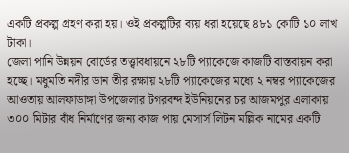একটি প্রকল্প গ্রহণ করা হয়। ওই প্রকল্পটির ব্যয় ধরা হয়েছে ৪৮১ কোটি ১০ লাখ টাকা।
জেলা পানি উন্নয়ন বোর্ডের তত্ত্বাবধায়নে ২৮টি প্যাকেজে কাজটি বাস্তবায়ন করা হচ্ছে। মধুমতি নদীর ডান তীর রক্ষায় ২৮টি প্যাকেজের মধ্যে ২ নম্বর প্যাকেজের আওতায় আলফাডাঙ্গা উপজেলার টগরবন্দ ইউনিয়নের চর আজমপুর এলাকায় ৩০০ মিটার বাঁধ নির্মাণের জন্য কাজ পায় মেসার্স লিটন মল্লিক নামের একটি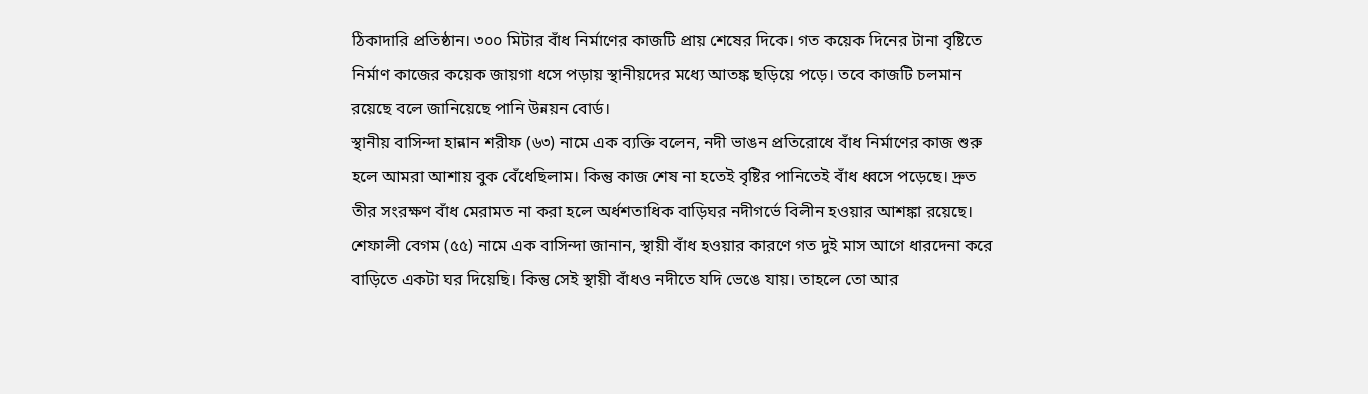ঠিকাদারি প্রতিষ্ঠান। ৩০০ মিটার বাঁধ নির্মাণের কাজটি প্রায় শেষের দিকে। গত কয়েক দিনের টানা বৃষ্টিতে নির্মাণ কাজের কয়েক জায়গা ধসে পড়ায় স্থানীয়দের মধ্যে আতঙ্ক ছড়িয়ে পড়ে। তবে কাজটি চলমান রয়েছে বলে জানিয়েছে পানি উন্নয়ন বোর্ড।
স্থানীয় বাসিন্দা হান্নান শরীফ (৬৩) নামে এক ব্যক্তি বলেন, নদী ভাঙন প্রতিরোধে বাঁধ নির্মাণের কাজ শুরু হলে আমরা আশায় বুক বেঁধেছিলাম। কিন্তু কাজ শেষ না হতেই বৃষ্টির পানিতেই বাঁধ ধ্বসে পড়েছে। দ্রুত তীর সংরক্ষণ বাঁধ মেরামত না করা হলে অর্ধশতাধিক বাড়িঘর নদীগর্ভে বিলীন হওয়ার আশঙ্কা রয়েছে।
শেফালী বেগম (৫৫) নামে এক বাসিন্দা জানান, স্থায়ী বাঁধ হওয়ার কারণে গত দুই মাস আগে ধারদেনা করে বাড়িতে একটা ঘর দিয়েছি। কিন্তু সেই স্থায়ী বাঁধও নদীতে যদি ভেঙে যায়। তাহলে তো আর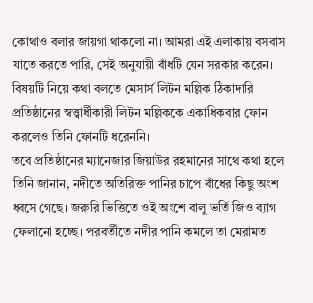কোথাও বলার জায়গা থাকলো না। আমরা এই এলাকায় বসবাস যাতে করতে পারি, সেই অনুযায়ী বাঁধটি যেন সরকার করেন।
বিষয়টি নিয়ে কথা বলতে মেসার্স লিটন মল্লিক ঠিকাদারি প্রতিষ্ঠানের স্বত্ত্বার্ধীকারী লিটন মল্লিককে একাধিকবার ফোন করলেও তিনি ফোনটি ধরেননি।
তবে প্রতিষ্ঠানের ম্যানেজার জিয়াউর রহমানের সাথে কথা হলে তিনি জানান, নদীতে অতিরিক্ত পানির চাপে বাঁধের কিছু অংশ ধ্বসে গেছে। জরুরি ভিত্তিতে ওই অংশে বালু ভর্তি জিও ব‍্যাগ ফেলানো হচ্ছে। পরবর্তীতে নদীর পানি কমলে তা মেরামত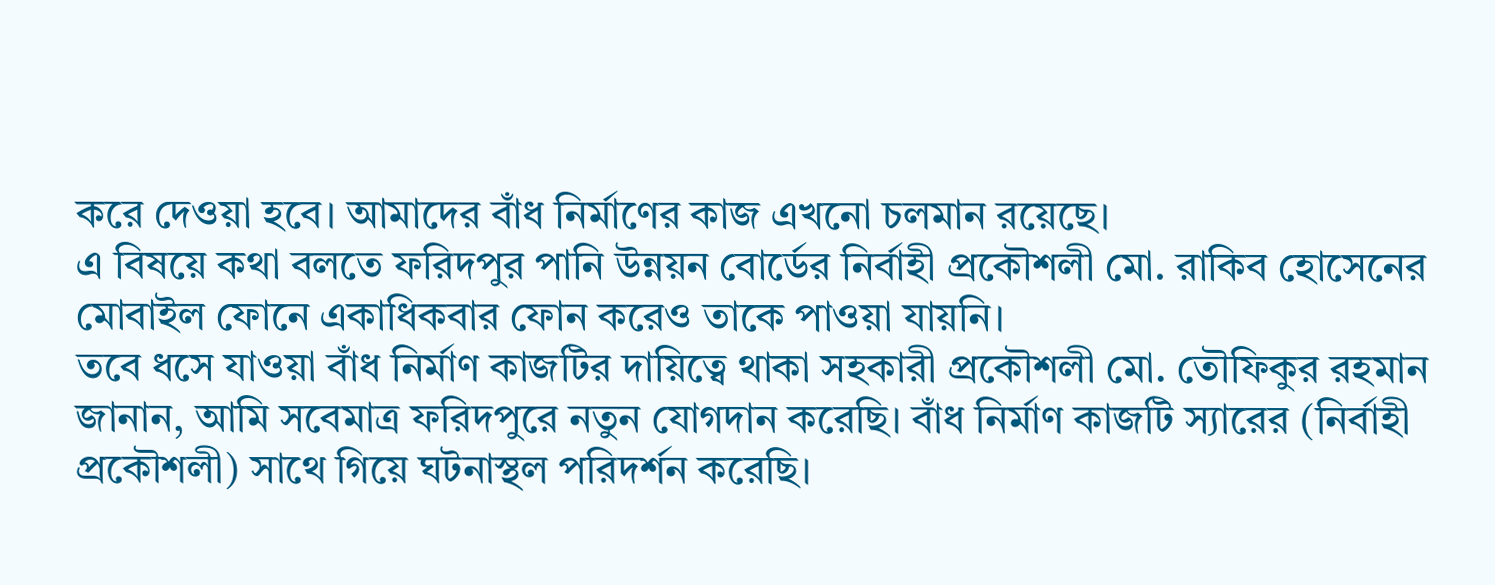করে দেওয়া হবে। আমাদের বাঁধ নির্মাণের কাজ এখনো চলমান রয়েছে।
এ বিষয়ে কথা বলতে ফরিদপুর পানি উন্নয়ন বোর্ডের নির্বাহী প্রকৌশলী মো. রাকিব হোসেনের মোবাইল ফোনে একাধিকবার ফোন করেও তাকে পাওয়া যায়নি।
তবে ধসে যাওয়া বাঁধ নির্মাণ কাজটির দায়িত্বে থাকা সহকারী প্রকৌশলী মো. তৌফিকুর রহমান জানান, আমি সবেমাত্র ফরিদপুরে নতুন যোগদান করেছি। বাঁধ নির্মাণ কাজটি স্যারের (নির্বাহী প্রকৌশলী) সাথে গিয়ে ঘটনাস্থল পরিদর্শন করেছি।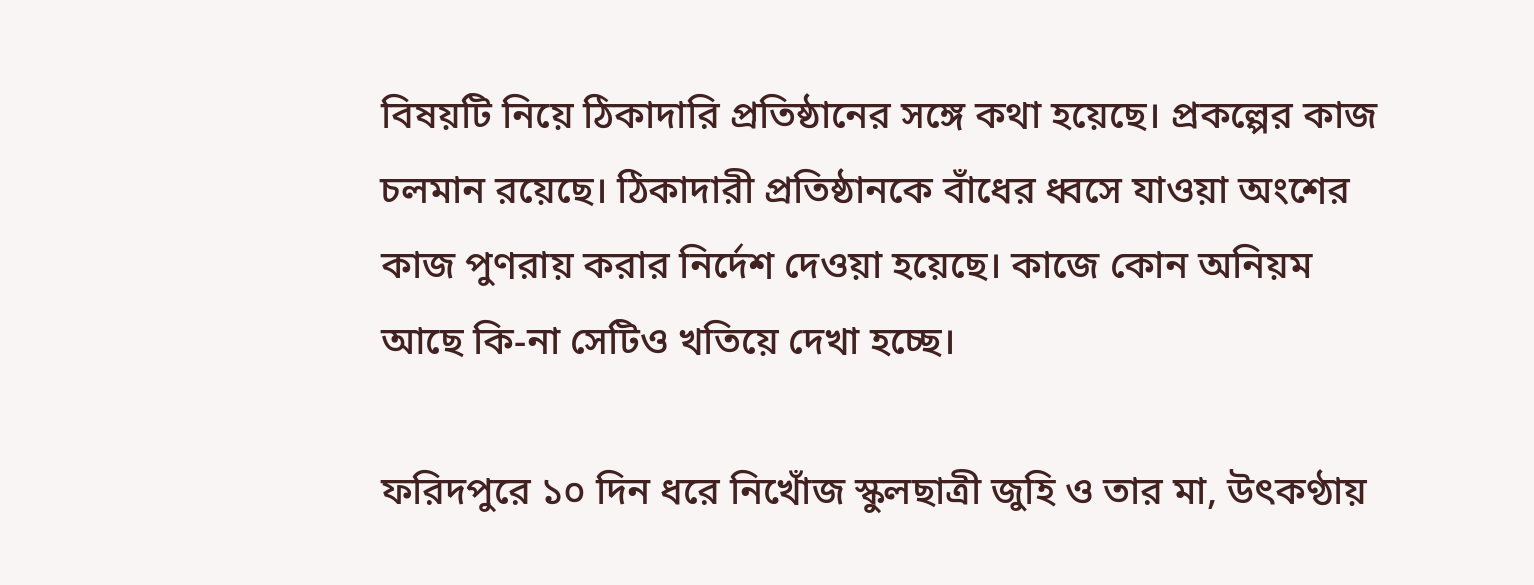বিষয়টি নিয়ে ঠিকাদারি প্রতিষ্ঠানের সঙ্গে কথা হয়েছে। প্রকল্পের কাজ চলমান রয়েছে। ঠিকাদারী প্রতিষ্ঠানকে বাঁধের ধ্বসে যাওয়া অংশের কাজ পুণরায় করার নির্দেশ দেওয়া হয়েছে। কাজে কোন অনিয়ম আছে কি-না সেটিও খতিয়ে দেখা হচ্ছে।

ফরিদপুরে ১০ দিন ধরে নিখোঁজ স্কুলছাত্রী জুহি ও তার মা, উৎকণ্ঠায়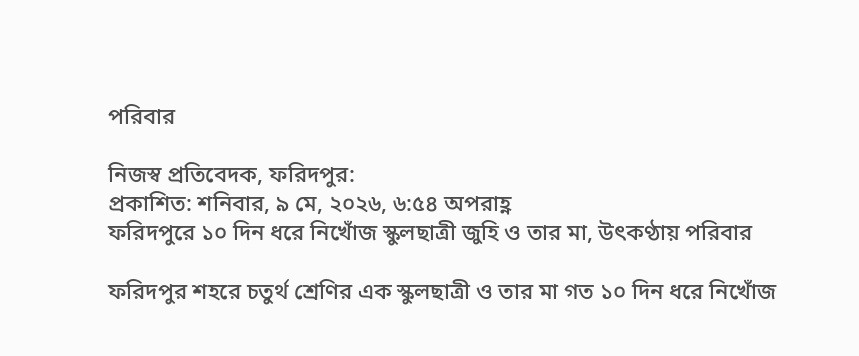পরিবার

নিজস্ব প্রতিবেদক, ফরিদপুর:
প্রকাশিত: শনিবার, ৯ মে, ২০২৬, ৬:৫৪ অপরাহ্ণ
ফরিদপুরে ১০ দিন ধরে নিখোঁজ স্কুলছাত্রী জুহি ও তার মা, উৎকণ্ঠায় পরিবার

ফরিদপুর শহরে চতুর্থ শ্রেণির এক স্কুলছাত্রী ও তার মা গত ১০ দিন ধরে নিখোঁজ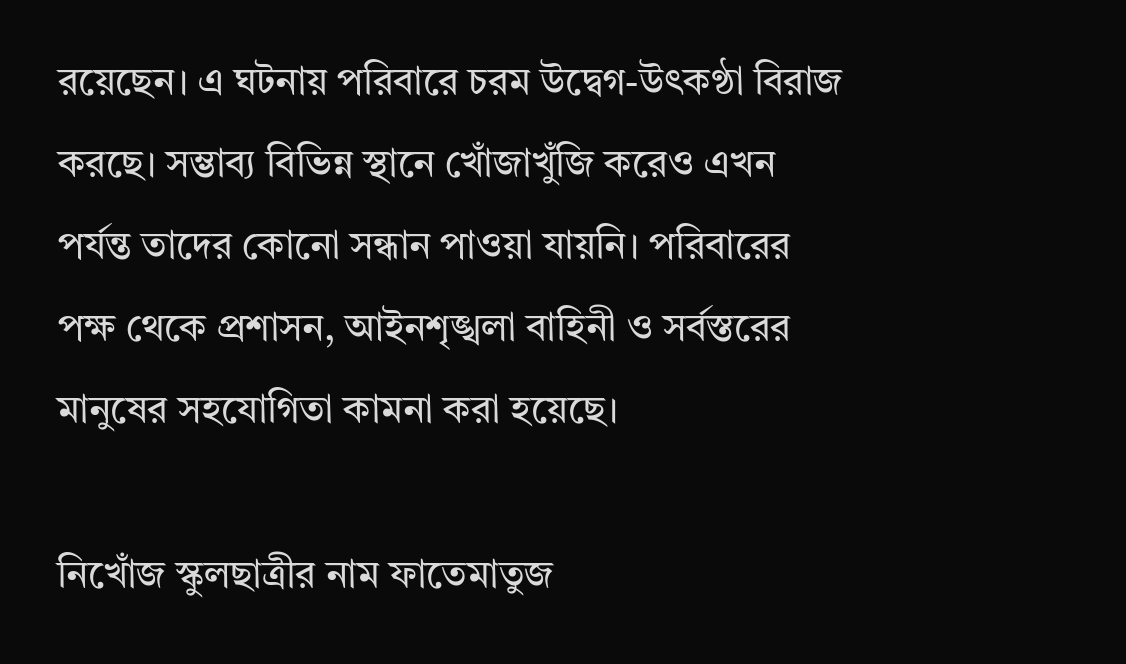রয়েছেন। এ ঘটনায় পরিবারে চরম উদ্বেগ-উৎকণ্ঠা বিরাজ করছে। সম্ভাব্য বিভিন্ন স্থানে খোঁজাখুঁজি করেও এখন পর্যন্ত তাদের কোনো সন্ধান পাওয়া যায়নি। পরিবারের পক্ষ থেকে প্রশাসন, আইনশৃঙ্খলা বাহিনী ও সর্বস্তরের মানুষের সহযোগিতা কামনা করা হয়েছে।

নিখোঁজ স্কুলছাত্রীর নাম ফাতেমাতুজ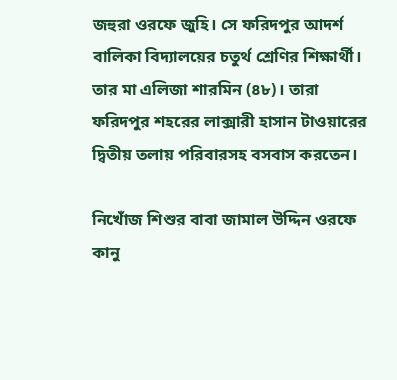জহুরা ওরফে জুহি। সে ফরিদপুর আদর্শ বালিকা বিদ্যালয়ের চতুর্থ শ্রেণির শিক্ষার্থী। তার মা এলিজা শারমিন (৪৮)। তারা ফরিদপুর শহরের লাক্সারী হাসান টাওয়ারের দ্বিতীয় তলায় পরিবারসহ বসবাস করতেন।

নিখোঁজ শিশুর বাবা জামাল উদ্দিন ওরফে কানু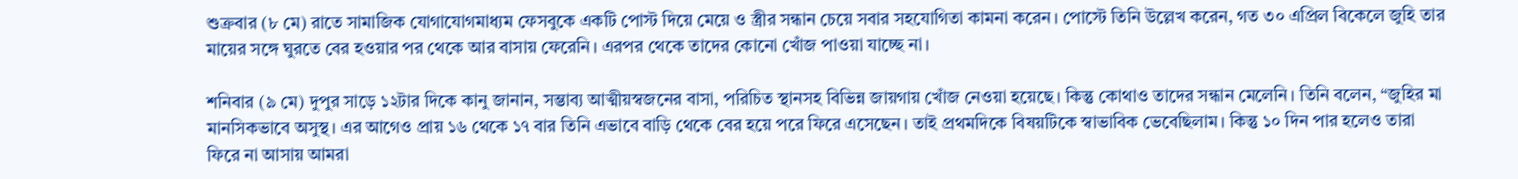শুক্রবার (৮ মে) রাতে সামাজিক যোগাযোগমাধ্যম ফেসবুকে একটি পোস্ট দিয়ে মেয়ে ও স্ত্রীর সন্ধান চেয়ে সবার সহযোগিতা কামনা করেন। পোস্টে তিনি উল্লেখ করেন, গত ৩০ এপ্রিল বিকেলে জুহি তার মায়ের সঙ্গে ঘুরতে বের হওয়ার পর থেকে আর বাসায় ফেরেনি। এরপর থেকে তাদের কোনো খোঁজ পাওয়া যাচ্ছে না।

শনিবার (৯ মে) দুপুর সাড়ে ১২টার দিকে কানু জানান, সম্ভাব্য আত্মীয়স্বজনের বাসা, পরিচিত স্থানসহ বিভিন্ন জায়গায় খোঁজ নেওয়া হয়েছে। কিন্তু কোথাও তাদের সন্ধান মেলেনি। তিনি বলেন, “জুহির মা মানসিকভাবে অসুস্থ। এর আগেও প্রায় ১৬ থেকে ১৭ বার তিনি এভাবে বাড়ি থেকে বের হয়ে পরে ফিরে এসেছেন। তাই প্রথমদিকে বিষয়টিকে স্বাভাবিক ভেবেছিলাম। কিন্তু ১০ দিন পার হলেও তারা ফিরে না আসায় আমরা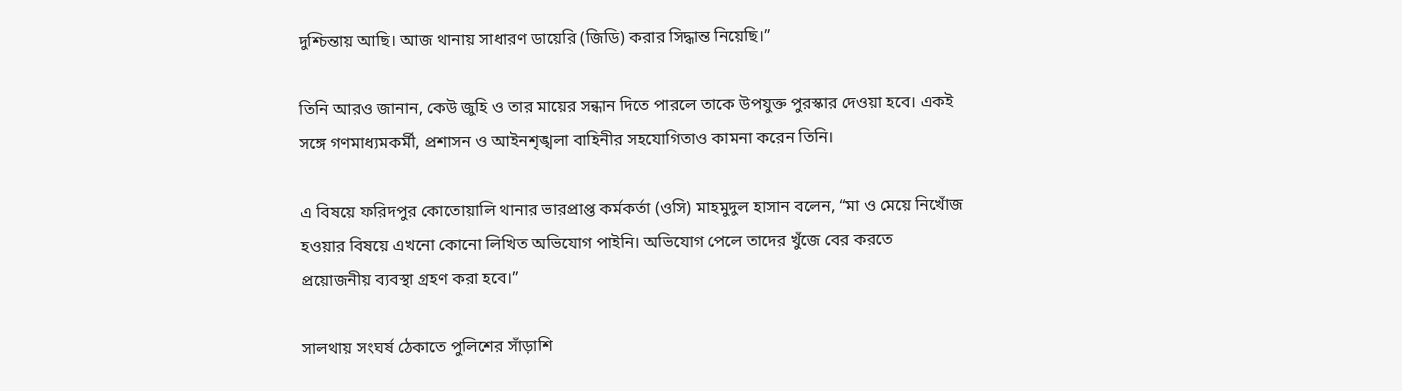দুশ্চিন্তায় আছি। আজ থানায় সাধারণ ডায়েরি (জিডি) করার সিদ্ধান্ত নিয়েছি।”

তিনি আরও জানান, কেউ জুহি ও তার মায়ের সন্ধান দিতে পারলে তাকে উপযুক্ত পুরস্কার দেওয়া হবে। একই সঙ্গে গণমাধ্যমকর্মী, প্রশাসন ও আইনশৃঙ্খলা বাহিনীর সহযোগিতাও কামনা করেন তিনি।

এ বিষয়ে ফরিদপুর কোতোয়ালি থানার ভারপ্রাপ্ত কর্মকর্তা (ওসি) মাহমুদুল হাসান বলেন, “মা ও মেয়ে নিখোঁজ হওয়ার বিষয়ে এখনো কোনো লিখিত অভিযোগ পাইনি। অভিযোগ পেলে তাদের খুঁজে বের করতে প্রয়োজনীয় ব্যবস্থা গ্রহণ করা হবে।”

সালথায় সংঘর্ষ ঠেকাতে পুলিশের সাঁড়াশি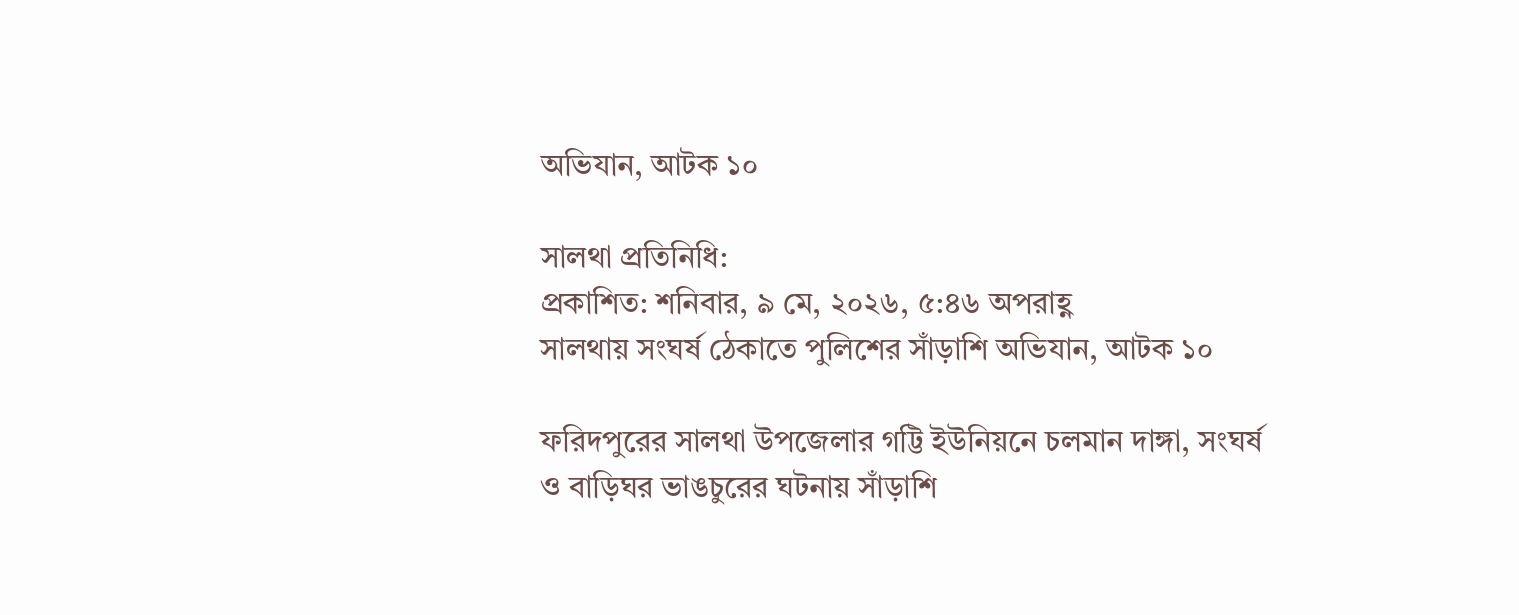অভিযান, আটক ১০

সালথা প্রতিনিধি:
প্রকাশিত: শনিবার, ৯ মে, ২০২৬, ৫:৪৬ অপরাহ্ণ
সালথায় সংঘর্ষ ঠেকাতে পুলিশের সাঁড়াশি অভিযান, আটক ১০

ফরিদপুরের সালথা উপজেলার গট্টি ইউনিয়নে চলমান দাঙ্গা, সংঘর্ষ ও বাড়িঘর ভাঙচুরের ঘটনায় সাঁড়াশি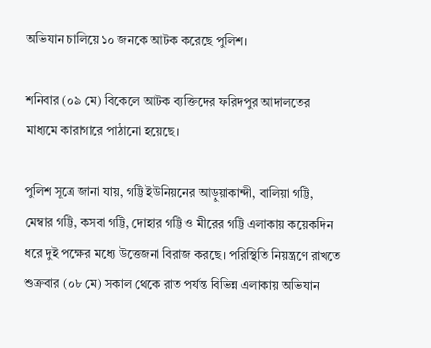অভিযান চালিয়ে ১০ জনকে আটক করেছে পুলিশ।

শনিবার (০৯ মে) বিকেলে আটক ব্যক্তিদের ফরিদপুর আদালতের মাধ্যমে কারাগারে পাঠানো হয়েছে।

পুলিশ সূত্রে জানা যায়, গট্টি ইউনিয়নের আড়ুয়াকান্দী, বালিয়া গট্টি, মেম্বার গট্টি, কসবা গট্টি, দোহার গট্টি ও মীরের গট্টি এলাকায় কয়েকদিন ধরে দুই পক্ষের মধ্যে উত্তেজনা বিরাজ করছে। পরিস্থিতি নিয়ন্ত্রণে রাখতে শুক্রবার (০৮ মে) সকাল থেকে রাত পর্যন্ত বিভিন্ন এলাকায় অভিযান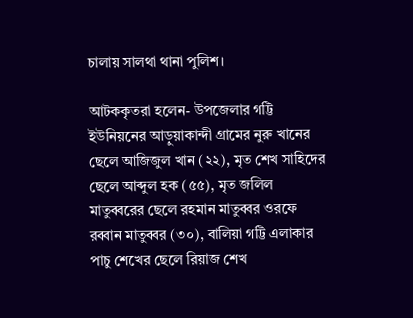চালায় সালথা থানা পুলিশ।

আটককৃতরা হলেন- উপজেলার গট্টি ইউনিয়নের আড়ুয়াকান্দী গ্রামের নুরু খানের ছেলে আজিজুল খান (২২), মৃত শেখ সাহিদের ছেলে আব্দুল হক (৫৫), মৃত জলিল মাতুব্বরের ছেলে রহমান মাতুব্বর ওরফে রব্বান মাতুব্বর (৩০), বালিয়া গট্টি এলাকার পাচু শেখের ছেলে রিয়াজ শেখ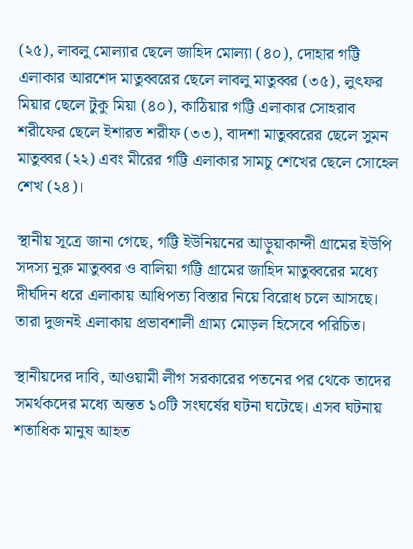(২৫), লাবলু মোল্যার ছেলে জাহিদ মোল্যা (৪০), দোহার গট্টি এলাকার আরশেদ মাতুব্বরের ছেলে লাবলু মাতুব্বর (৩৫), লুৎফর মিয়ার ছেলে টুকু মিয়া (৪০), কাঠিয়ার গট্টি এলাকার সোহরাব শরীফের ছেলে ইশারত শরীফ (৩৩), বাদশা মাতুব্বরের ছেলে সুমন মাতুব্বর (২২) এবং মীরের গট্টি এলাকার সামচু শেখের ছেলে সোহেল শেখ (২৪)।

স্থানীয় সূত্রে জানা গেছে, গট্টি ইউনিয়নের আড়ুয়াকান্দী গ্রামের ইউপি সদস্য নুরু মাতুব্বর ও বালিয়া গট্টি গ্রামের জাহিদ মাতুব্বরের মধ্যে দীর্ঘদিন ধরে এলাকায় আধিপত্য বিস্তার নিয়ে বিরোধ চলে আসছে। তারা দুজনই এলাকায় প্রভাবশালী গ্রাম্য মোড়ল হিসেবে পরিচিত।

স্থানীয়দের দাবি, আওয়ামী লীগ সরকারের পতনের পর থেকে তাদের সমর্থকদের মধ্যে অন্তত ১০টি সংঘর্ষের ঘটনা ঘটেছে। এসব ঘটনায় শতাধিক মানুষ আহত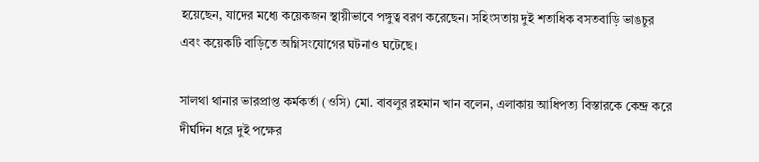হয়েছেন, যাদের মধ্যে কয়েকজন স্থায়ীভাবে পঙ্গুত্ব বরণ করেছেন। সহিংসতায় দুই শতাধিক বসতবাড়ি ভাঙচুর এবং কয়েকটি বাড়িতে অগ্নিসংযোগের ঘটনাও ঘটেছে।

সালথা থানার ভারপ্রাপ্ত কর্মকর্তা (ওসি) মো. বাবলুর রহমান খান বলেন, এলাকায় আধিপত্য বিস্তারকে কেন্দ্র করে দীর্ঘদিন ধরে দুই পক্ষের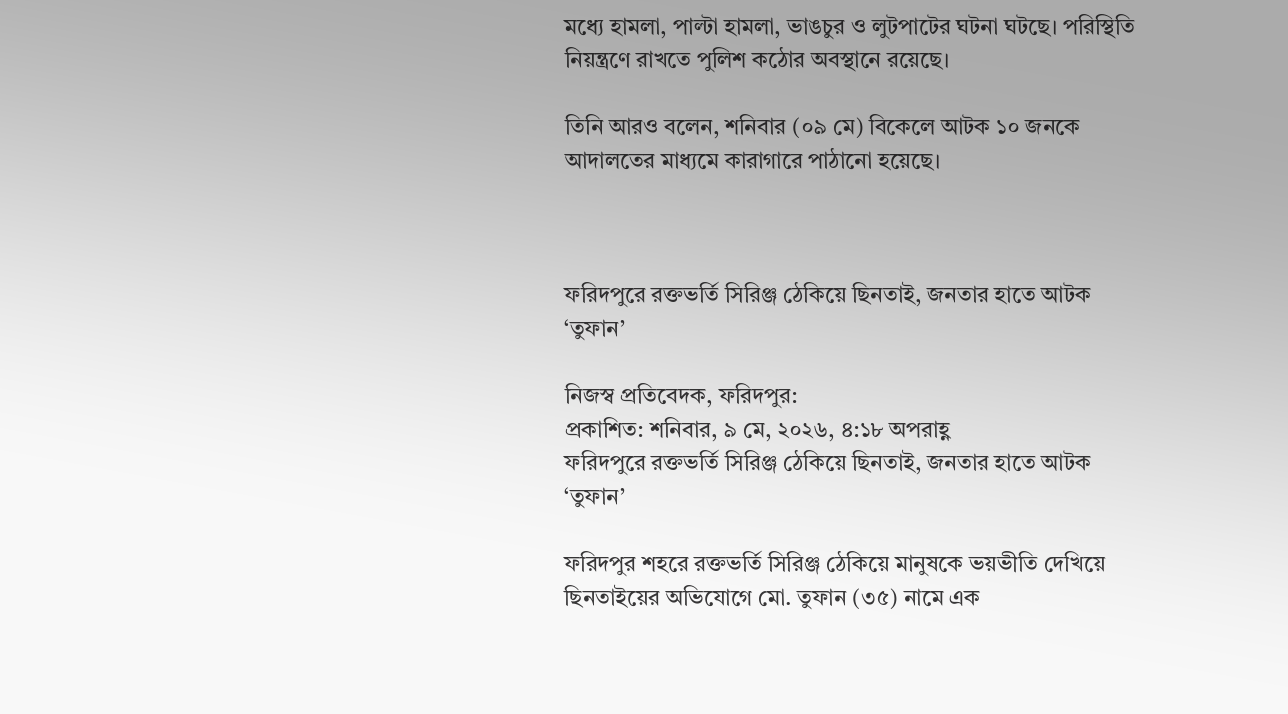মধ্যে হামলা, পাল্টা হামলা, ভাঙচুর ও লুটপাটের ঘটনা ঘটছে। পরিস্থিতি নিয়ন্ত্রণে রাখতে পুলিশ কঠোর অবস্থানে রয়েছে।

তিনি আরও বলেন, শনিবার (০৯ মে) বিকেলে আটক ১০ জনকে আদালতের মাধ্যমে কারাগারে পাঠানো হয়েছে।



ফরিদপুরে রক্তভর্তি সিরিঞ্জ ঠেকিয়ে ছিনতাই, জনতার হাতে আটক ‘তুফান’

নিজস্ব প্রতিবেদক, ফরিদপুর:
প্রকাশিত: শনিবার, ৯ মে, ২০২৬, ৪:১৮ অপরাহ্ণ
ফরিদপুরে রক্তভর্তি সিরিঞ্জ ঠেকিয়ে ছিনতাই, জনতার হাতে আটক ‘তুফান’

ফরিদপুর শহরে রক্তভর্তি সিরিঞ্জ ঠেকিয়ে মানুষকে ভয়ভীতি দেখিয়ে ছিনতাইয়ের অভিযোগে মো. তুফান (৩৫) নামে এক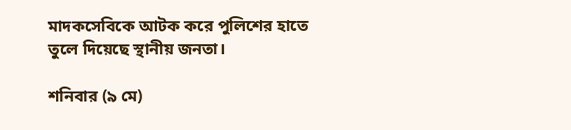মাদকসেবিকে আটক করে পুলিশের হাতে তুলে দিয়েছে স্থানীয় জনতা।

শনিবার (৯ মে)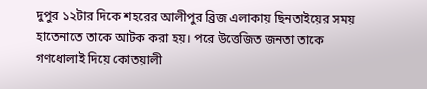দুপুর ১২টার দিকে শহরের আলীপুর ব্রিজ এলাকায় ছিনতাইয়ের সময় হাতেনাতে তাকে আটক করা হয়। পরে উত্তেজিত জনতা তাকে গণধোলাই দিয়ে কোতয়ালী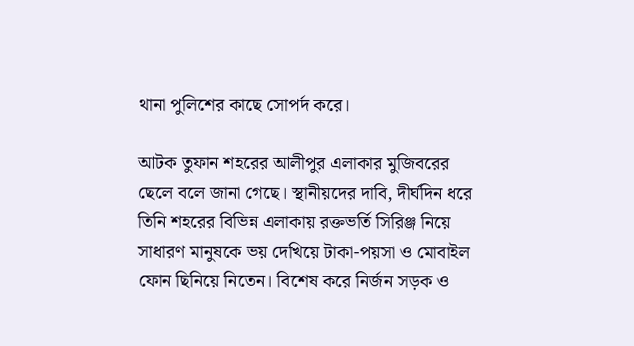থানা পুলিশের কাছে সোপর্দ করে।

আটক তুফান শহরের আলীপুর এলাকার মুজিবরের ছেলে বলে জানা গেছে। স্থানীয়দের দাবি, দীর্ঘদিন ধরে তিনি শহরের বিভিন্ন এলাকায় রক্তভর্তি সিরিঞ্জ নিয়ে সাধারণ মানুষকে ভয় দেখিয়ে টাকা-পয়সা ও মোবাইল ফোন ছিনিয়ে নিতেন। বিশেষ করে নির্জন সড়ক ও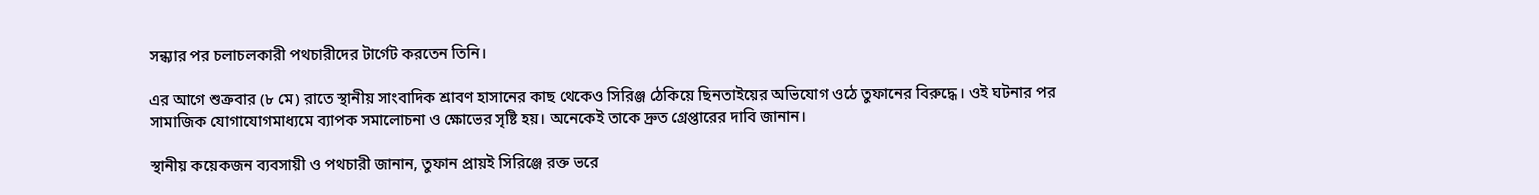সন্ধ্যার পর চলাচলকারী পথচারীদের টার্গেট করতেন তিনি।

এর আগে শুক্রবার (৮ মে) রাতে স্থানীয় সাংবাদিক শ্রাবণ হাসানের কাছ থেকেও সিরিঞ্জ ঠেকিয়ে ছিনতাইয়ের অভিযোগ ওঠে তুফানের বিরুদ্ধে। ওই ঘটনার পর সামাজিক যোগাযোগমাধ্যমে ব্যাপক সমালোচনা ও ক্ষোভের সৃষ্টি হয়। অনেকেই তাকে দ্রুত গ্রেপ্তারের দাবি জানান।

স্থানীয় কয়েকজন ব্যবসায়ী ও পথচারী জানান, তুফান প্রায়ই সিরিঞ্জে রক্ত ভরে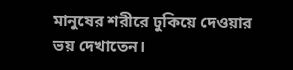মানুষের শরীরে ঢুকিয়ে দেওয়ার ভয় দেখাতেন।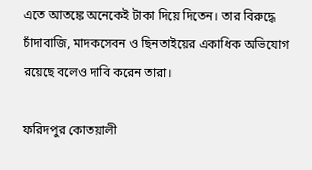এতে আতঙ্কে অনেকেই টাকা দিয়ে দিতেন। তার বিরুদ্ধে চাঁদাবাজি, মাদকসেবন ও ছিনতাইয়ের একাধিক অভিযোগ রয়েছে বলেও দাবি করেন তারা।

ফরিদপুর কোতয়ালী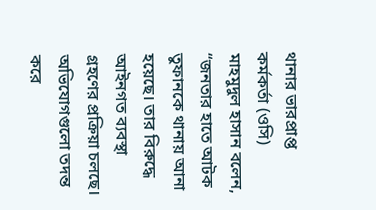থানার ভারপ্রাপ্ত কর্মকর্তা (ওসি) মাহমুদুল হাসান বলেন, “জনতার হাতে আটক তুফানকে থানায় আনা হয়েছে। তার বিরুদ্ধে আইনগত ব্যবস্থা গ্রহণের প্রক্রিয়া চলছে। অভিযোগগুলো তদন্ত করে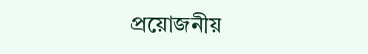প্রয়োজনীয়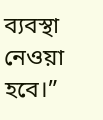ব্যবস্থা নেওয়া হবে।”